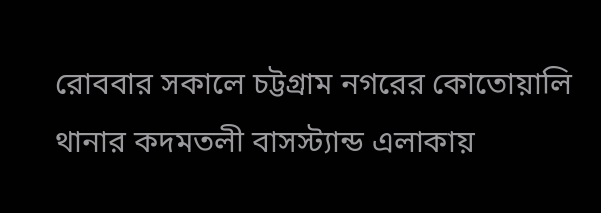রোববার সকালে চট্টগ্রাম নগরের কোতোয়ালি থানার কদমতলী বাসস্ট্যান্ড এলাকায়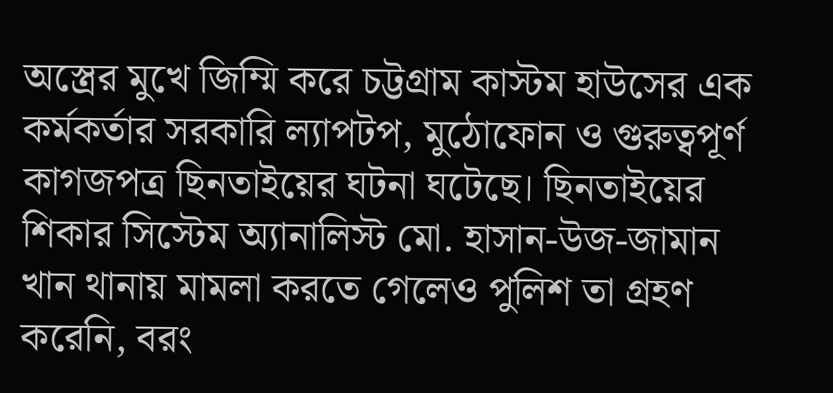অস্ত্রের মুখে জিম্মি করে চট্টগ্রাম কাস্টম হাউসের এক কর্মকর্তার সরকারি ল্যাপটপ, মুঠোফোন ও গুরুত্বপূর্ণ কাগজপত্র ছিনতাইয়ের ঘটনা ঘটেছে। ছিনতাইয়ের শিকার সিস্টেম অ্যানালিস্ট মো. হাসান-উজ-জামান খান থানায় মামলা করতে গেলেও পুলিশ তা গ্রহণ করেনি, বরং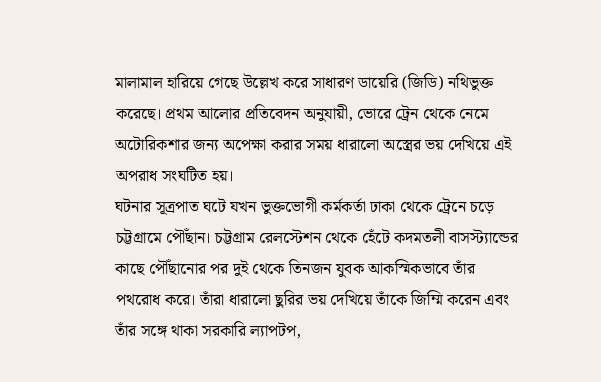মালামাল হারিয়ে গেছে উল্লেখ করে সাধারণ ডায়েরি (জিডি) নথিভুক্ত করেছে। প্রথম আলোর প্রতিবেদন অনুযায়ী, ভোরে ট্রেন থেকে নেমে অটোরিকশার জন্য অপেক্ষা করার সময় ধারালো অস্ত্রের ভয় দেখিয়ে এই অপরাধ সংঘটিত হয়।
ঘটনার সূত্রপাত ঘটে যখন ভুক্তভোগী কর্মকর্তা ঢাকা থেকে ট্রেনে চড়ে চট্টগ্রামে পৌঁছান। চট্টগ্রাম রেলস্টেশন থেকে হেঁটে কদমতলী বাসস্ট্যান্ডের কাছে পৌঁছানোর পর দুই থেকে তিনজন যুবক আকস্মিকভাবে তাঁর পথরোধ করে। তাঁরা ধারালো ছুরির ভয় দেখিয়ে তাঁকে জিম্মি করেন এবং তাঁর সঙ্গে থাকা সরকারি ল্যাপটপ,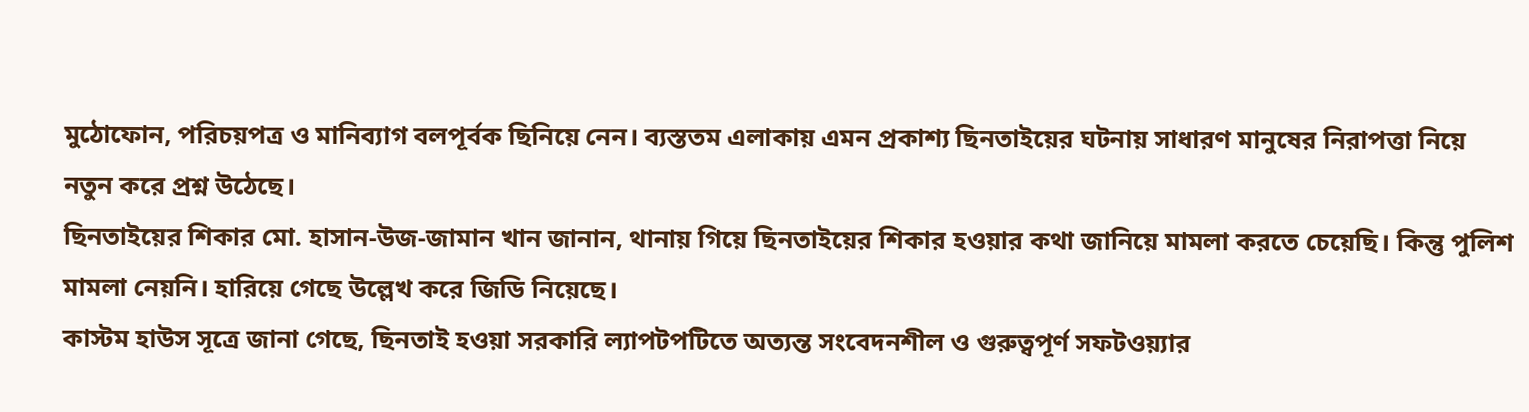মুঠোফোন, পরিচয়পত্র ও মানিব্যাগ বলপূর্বক ছিনিয়ে নেন। ব্যস্ততম এলাকায় এমন প্রকাশ্য ছিনতাইয়ের ঘটনায় সাধারণ মানুষের নিরাপত্তা নিয়ে নতুন করে প্রশ্ন উঠেছে।
ছিনতাইয়ের শিকার মো. হাসান-উজ-জামান খান জানান, থানায় গিয়ে ছিনতাইয়ের শিকার হওয়ার কথা জানিয়ে মামলা করতে চেয়েছি। কিন্তু পুলিশ মামলা নেয়নি। হারিয়ে গেছে উল্লেখ করে জিডি নিয়েছে।
কাস্টম হাউস সূত্রে জানা গেছে, ছিনতাই হওয়া সরকারি ল্যাপটপটিতে অত্যন্ত সংবেদনশীল ও গুরুত্বপূর্ণ সফটওয়্যার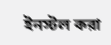ইনস্টল করা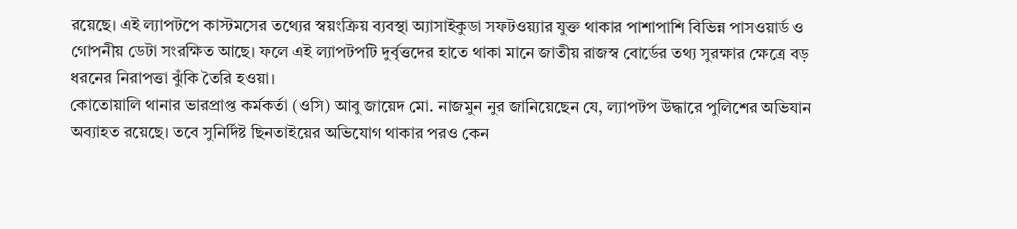রয়েছে। এই ল্যাপটপে কাস্টমসের তথ্যের স্বয়ংক্রিয় ব্যবস্থা অ্যাসাইকুডা সফটওয়্যার যুক্ত থাকার পাশাপাশি বিভিন্ন পাসওয়ার্ড ও গোপনীয় ডেটা সংরক্ষিত আছে। ফলে এই ল্যাপটপটি দুর্বৃত্তদের হাতে থাকা মানে জাতীয় রাজস্ব বোর্ডের তথ্য সুরক্ষার ক্ষেত্রে বড় ধরনের নিরাপত্তা ঝুঁকি তৈরি হওয়া।
কোতোয়ালি থানার ভারপ্রাপ্ত কর্মকর্তা (ওসি) আবু জায়েদ মো. নাজমুন নুর জানিয়েছেন যে, ল্যাপটপ উদ্ধারে পুলিশের অভিযান অব্যাহত রয়েছে। তবে সুনির্দিষ্ট ছিনতাইয়ের অভিযোগ থাকার পরও কেন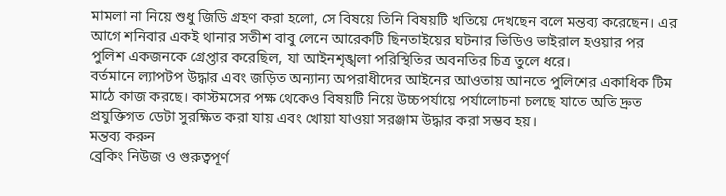মামলা না নিয়ে শুধু জিডি গ্রহণ করা হলো, সে বিষয়ে তিনি বিষয়টি খতিয়ে দেখছেন বলে মন্তব্য করেছেন। এর আগে শনিবার একই থানার সতীশ বাবু লেনে আরেকটি ছিনতাইয়ের ঘটনার ভিডিও ভাইরাল হওয়ার পর পুলিশ একজনকে গ্রেপ্তার করেছিল, যা আইনশৃঙ্খলা পরিস্থিতির অবনতির চিত্র তুলে ধরে।
বর্তমানে ল্যাপটপ উদ্ধার এবং জড়িত অন্যান্য অপরাধীদের আইনের আওতায় আনতে পুলিশের একাধিক টিম মাঠে কাজ করছে। কাস্টমসের পক্ষ থেকেও বিষয়টি নিয়ে উচ্চপর্যায়ে পর্যালোচনা চলছে যাতে অতি দ্রুত প্রযুক্তিগত ডেটা সুরক্ষিত করা যায় এবং খোয়া যাওয়া সরঞ্জাম উদ্ধার করা সম্ভব হয়।
মন্তব্য করুন
ব্রেকিং নিউজ ও গুরুত্বপূর্ণ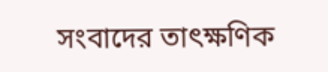সংবাদের তাৎক্ষণিক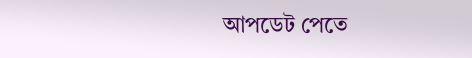আপডেট পেতে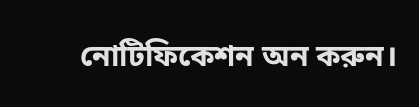নোটিফিকেশন অন করুন।